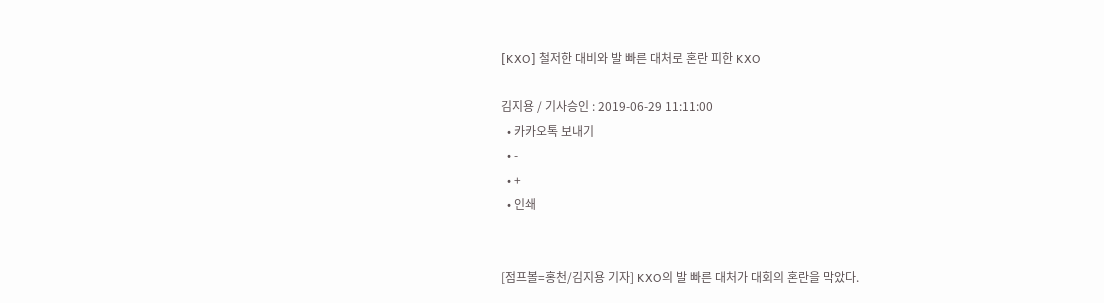[KXO] 철저한 대비와 발 빠른 대처로 혼란 피한 KXO

김지용 / 기사승인 : 2019-06-29 11:11:00
  • 카카오톡 보내기
  • -
  • +
  • 인쇄


[점프볼=홍천/김지용 기자] KXO의 발 빠른 대처가 대회의 혼란을 막았다.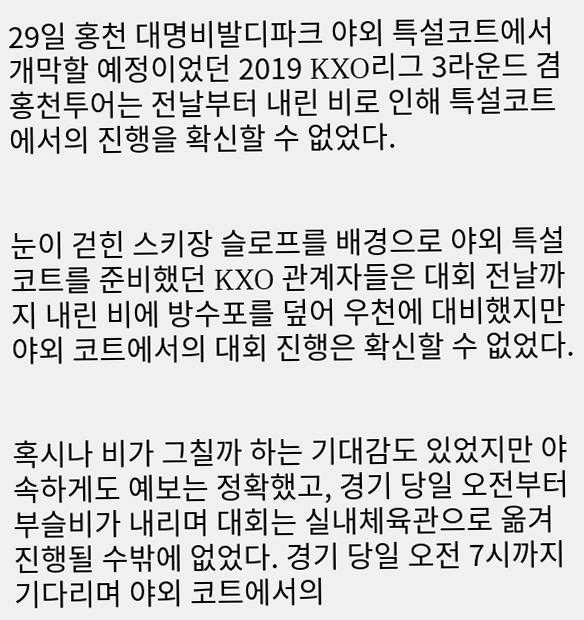29일 홍천 대명비발디파크 야외 특설코트에서 개막할 예정이었던 2019 KXO리그 3라운드 겸 홍천투어는 전날부터 내린 비로 인해 특설코트에서의 진행을 확신할 수 없었다.


눈이 걷힌 스키장 슬로프를 배경으로 야외 특설코트를 준비했던 KXO 관계자들은 대회 전날까지 내린 비에 방수포를 덮어 우천에 대비했지만 야외 코트에서의 대회 진행은 확신할 수 없었다.


혹시나 비가 그칠까 하는 기대감도 있었지만 야속하게도 예보는 정확했고, 경기 당일 오전부터 부슬비가 내리며 대회는 실내체육관으로 옮겨 진행될 수밖에 없었다. 경기 당일 오전 7시까지 기다리며 야외 코트에서의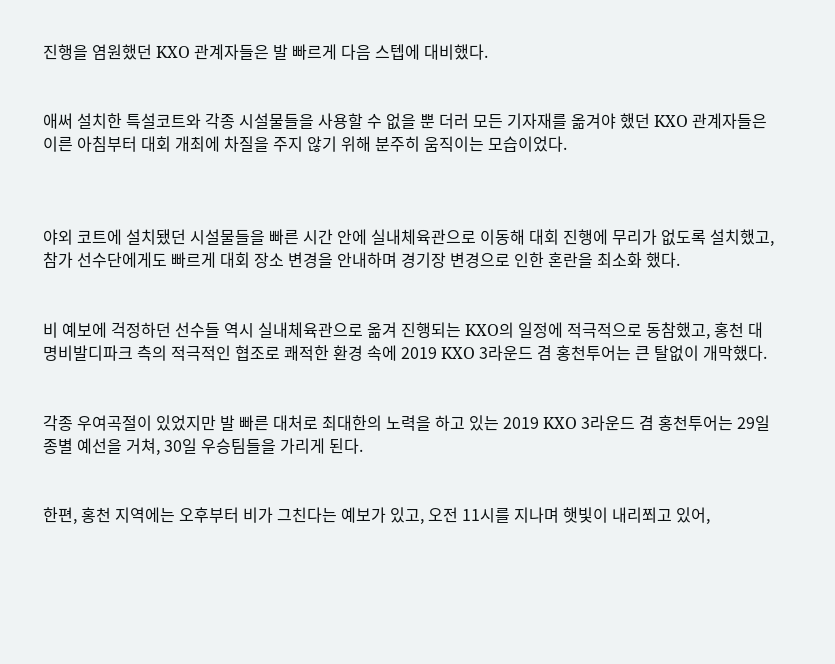진행을 염원했던 KXO 관계자들은 발 빠르게 다음 스텝에 대비했다.


애써 설치한 특설코트와 각종 시설물들을 사용할 수 없을 뿐 더러 모든 기자재를 옮겨야 했던 KXO 관계자들은 이른 아침부터 대회 개최에 차질을 주지 않기 위해 분주히 움직이는 모습이었다.



야외 코트에 설치됐던 시설물들을 빠른 시간 안에 실내체육관으로 이동해 대회 진행에 무리가 없도록 설치했고, 참가 선수단에게도 빠르게 대회 장소 변경을 안내하며 경기장 변경으로 인한 혼란을 최소화 했다.


비 예보에 걱정하던 선수들 역시 실내체육관으로 옮겨 진행되는 KXO의 일정에 적극적으로 동참했고, 홍천 대명비발디파크 측의 적극적인 협조로 쾌적한 환경 속에 2019 KXO 3라운드 겸 홍천투어는 큰 탈없이 개막했다.


각종 우여곡절이 있었지만 발 빠른 대처로 최대한의 노력을 하고 있는 2019 KXO 3라운드 겸 홍천투어는 29일 종별 예선을 거쳐, 30일 우승팀들을 가리게 된다.


한편, 홍천 지역에는 오후부터 비가 그친다는 예보가 있고, 오전 11시를 지나며 햇빛이 내리쬐고 있어,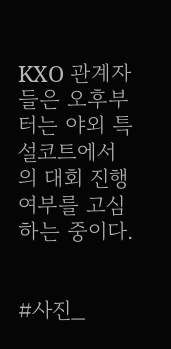KXO 관계자들은 오후부터는 야외 특설코트에서의 대회 진행 여부를 고심하는 중이다.


#사진_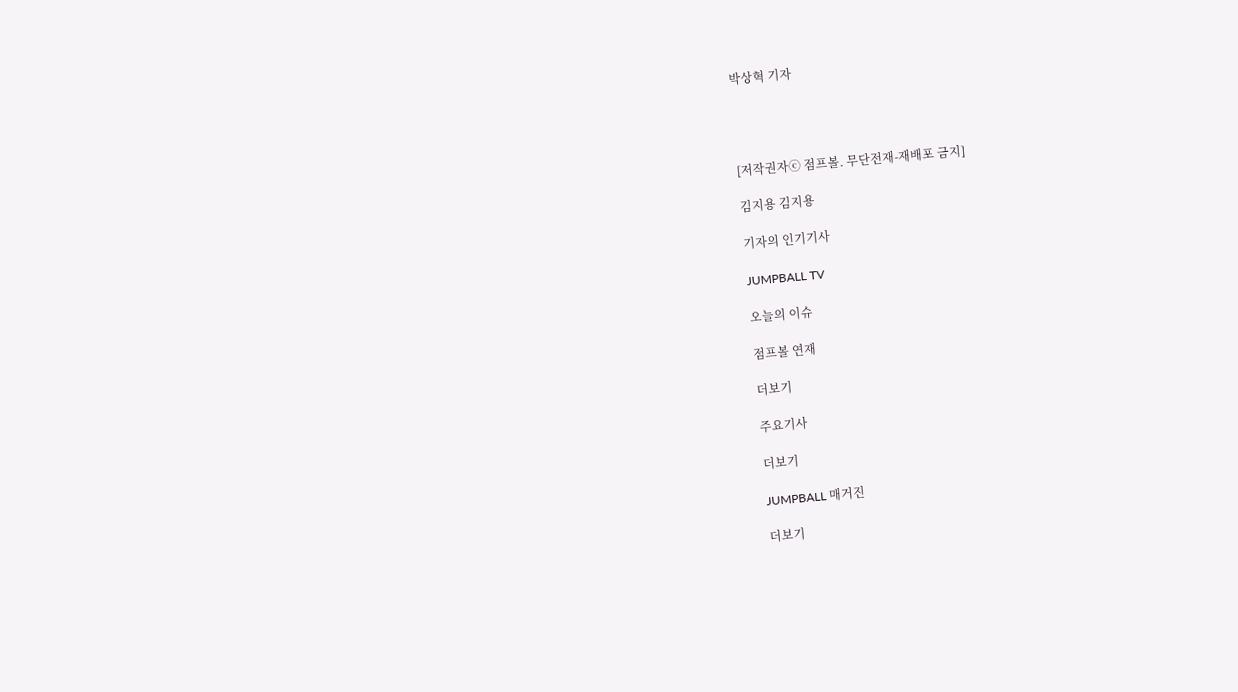박상혁 기자




[저작권자ⓒ 점프볼. 무단전재-재배포 금지]

김지용 김지용

기자의 인기기사

JUMPBALL TV

오늘의 이슈

점프볼 연재

더보기

주요기사

더보기

JUMPBALL 매거진

더보기